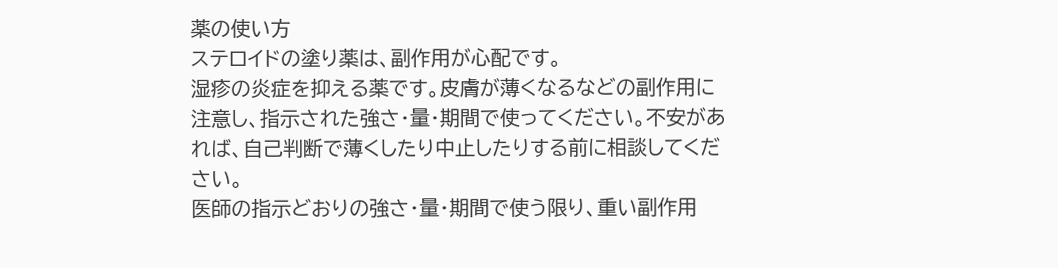薬の使い方
ステロイドの塗り薬は、副作用が心配です。
湿疹の炎症を抑える薬です。皮膚が薄くなるなどの副作用に注意し、指示された強さ・量・期間で使ってください。不安があれば、自己判断で薄くしたり中止したりする前に相談してください。
医師の指示どおりの強さ・量・期間で使う限り、重い副作用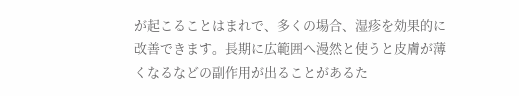が起こることはまれで、多くの場合、湿疹を効果的に改善できます。長期に広範囲へ漫然と使うと皮膚が薄くなるなどの副作用が出ることがあるた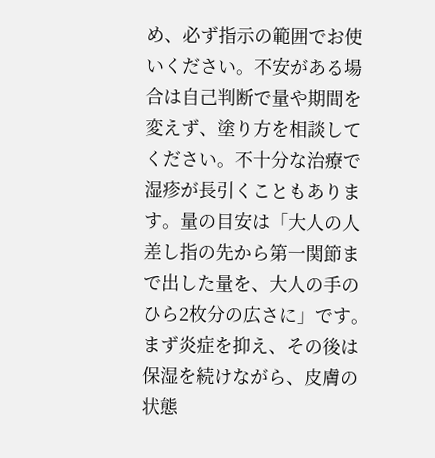め、必ず指示の範囲でお使いください。不安がある場合は自己判断で量や期間を変えず、塗り方を相談してください。不十分な治療で湿疹が長引くこともあります。量の目安は「大人の人差し指の先から第一関節まで出した量を、大人の手のひら2枚分の広さに」です。まず炎症を抑え、その後は保湿を続けながら、皮膚の状態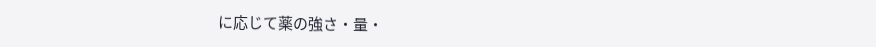に応じて薬の強さ・量・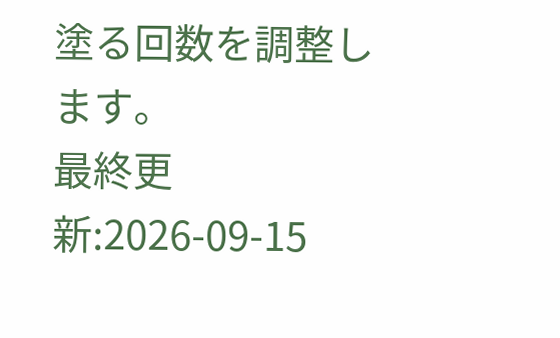塗る回数を調整します。
最終更新:2026-09-15